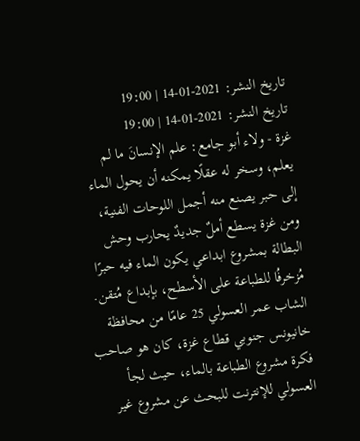تاريخ النشر: 2021-01-14 | 19:00
تاريخ النشر: 2021-01-14 | 19:00
غزة - ولاء أبو جامع: علم الإنسانَ ما لم يعلم، وسخر له عقلًا يمكنه أن يحول الماء إلى حبر يصنع منه أجمل اللوحات الفنية، ومن غزة يسطع أملٌ جديدٌ يحارب وحش البطالة بمشروع ابداعي يكون الماء فيه حبرًا مُزخرفُا للطباعة على الأسطح، بإبداع مُتقن.
الشاب عمر العسولي 25 عامًا من محافظة خانيونس جنوبي قطاع غزة، كان هو صاحب فكرة مشروع الطباعة بالماء، حيث لجأ العسولي للإنترنت للبحث عن مشروع غير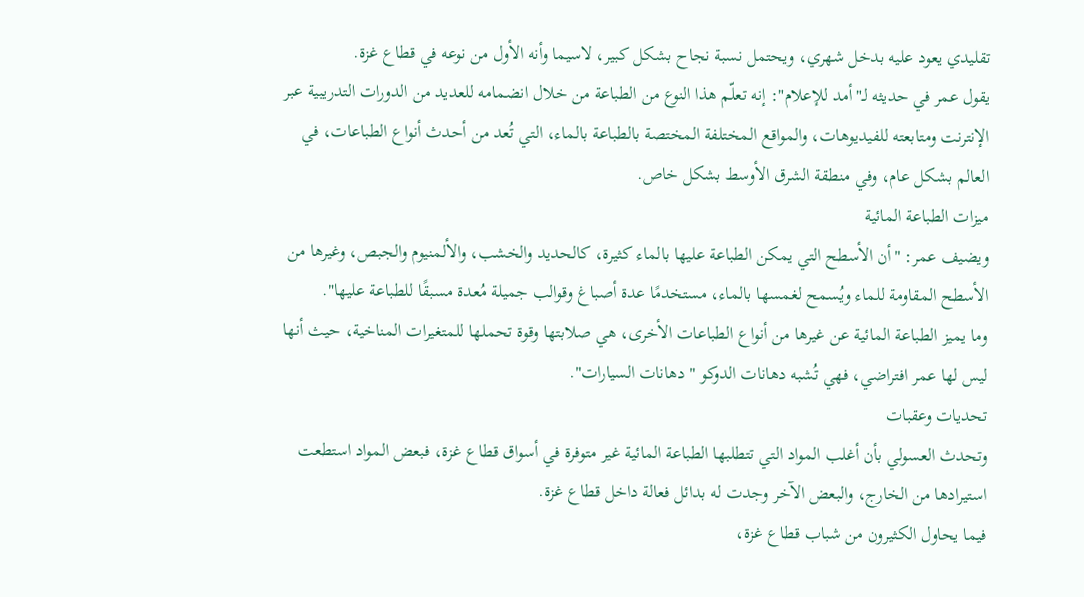تقليدي يعود عليه بدخل شهري، ويحتمل نسبة نجاح بشكل كبير، لاسيما وأنه الأول من نوعه في قطاع غزة.
يقول عمر في حديثه لـ"أمد للإعلام": إنه تعلّم هذا النوع من الطباعة من خلال انضمامه للعديد من الدورات التدريبية عبر الإنترنت ومتابعته للفيديوهات، والمواقع المختلفة المختصة بالطباعة بالماء، التي تُعد من أحدث أنواع الطباعات، في العالم بشكل عام، وفي منطقة الشرق الأوسط بشكل خاص.
ميزات الطباعة المائية
ويضيف عمر: "أن الأسطح التي يمكن الطباعة عليها بالماء كثيرة، كالحديد والخشب، والألمنيوم والجبص، وغيرها من الأسطح المقاومة للماء ويُسمح لغمسها بالماء، مستخدمًا عدة أصباغ وقوالب جميلة مُعدة مسبقًا للطباعة عليها".
وما يميز الطباعة المائية عن غيرها من أنواع الطباعات الأخرى، هي صلابتها وقوة تحملها للمتغيرات المناخية، حيث أنها ليس لها عمر افتراضي، فهي تُشبه دهانات الدوكو " دهانات السيارات".
تحديات وعقبات
وتحدث العسولي بأن أغلب المواد التي تتطلبها الطباعة المائية غير متوفرة في أسواق قطاع غزة، فبعض المواد استطعت استيرادها من الخارج، والبعض الآخر وجدت له بدائل فعالة داخل قطاع غزة.
فيما يحاول الكثيرون من شباب قطاع غزة،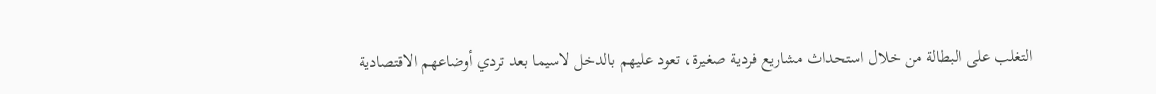التغلب على البطالة من خلال استحداث مشاريع فردية صغيرة، تعود عليهم بالدخل لاسيما بعد تردي أوضاعهم الاقتصادية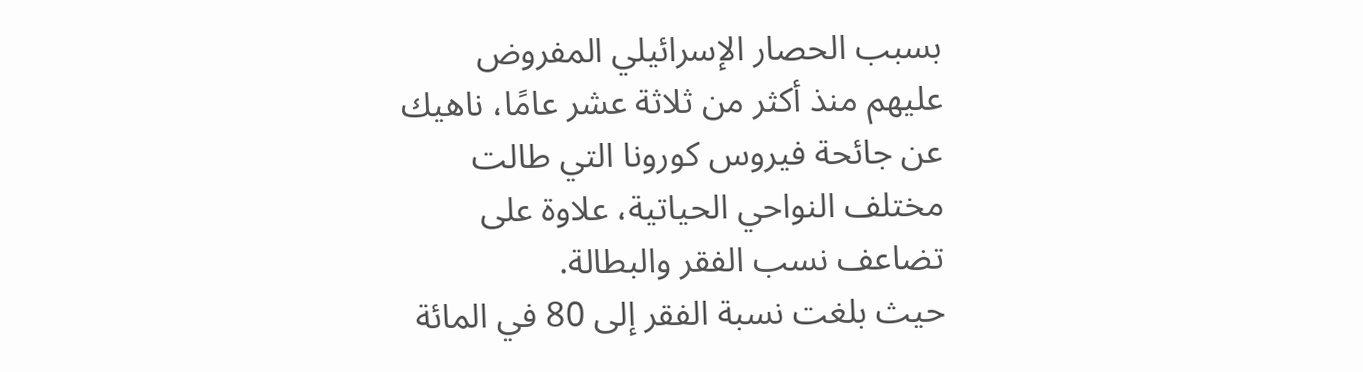بسبب الحصار الإسرائيلي المفروض عليهم منذ أكثر من ثلاثة عشر عامًا، ناهيك عن جائحة فيروس كورونا التي طالت مختلف النواحي الحياتية، علاوة على تضاعف نسب الفقر والبطالة.
حيث بلغت نسبة الفقر إلى 80 في المائة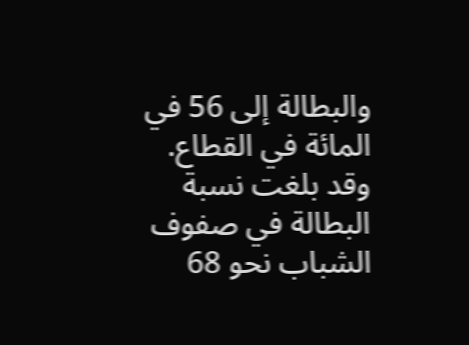والبطالة إلى 56 في المائة في القطاع. وقد بلغت نسبة البطالة في صفوف الشباب نحو 68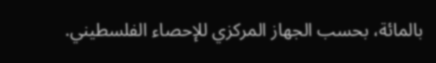بالمائة، بحسب الجهاز المركزي للإحصاء الفلسطيني.